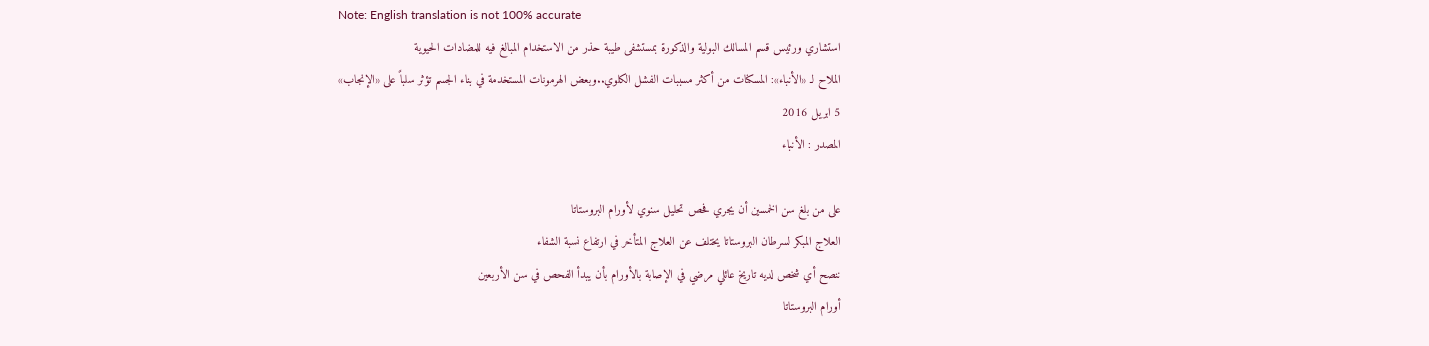Note: English translation is not 100% accurate
استشاري ورئيس قسم المسالك البولية والذكورة بمستشفى طيبة حذر من الاستخدام المبالغ فيه للمضادات الحيوية
الملاح لـ «الأنباء»: المسكنات من أكثر مسببات الفشل الكلوي..وبعض الهرمونات المستخدمة في بناء الجسم تؤثر سلباً على «الإنجاب»
5 ابريل 2016
المصدر : الأنباء

على من بلغ سن الخمسين أن يجري فحص تحليل سنوي لأورام البروستاتا
العلاج المبكر لسرطان البروستاتا يختلف عن العلاج المتأخر في ارتفاع نسبة الشفاء
ننصح أي شخص لديه تاريخ عائلي مرضي في الإصابة بالأورام بأن يبدأ الفحص في سن الأربعين
أورام البروستاتا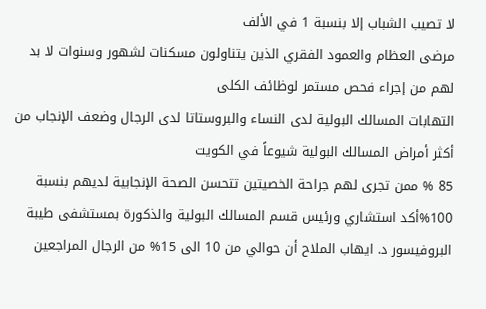لا تصيب الشباب إلا بنسبة 1 في الألف
مرضى العظام والعمود الفقري الذين يتناولون مسكنات لشهور وسنوات لا بد لهم من إجراء فحص مستمر لوظائف الكلى
التهابات المسالك البولية لدى النساء والبروستاتا لدى الرجال وضعف الإنجاب من أكثر أمراض المسالك البولية شيوعاً في الكويت
85 % ممن تجرى لهم جراحة الخصيتين تتحسن الصحة الإنجابية لديهم بنسبة 100%أكد استشاري ورئيس قسم المسالك البولية والذكورة بمستشفى طيبة البروفيسور د. ايهاب الملاح أن حوالي من 10 الى 15% من الرجال المراجعين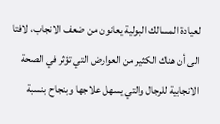لعيادة المسالك البولية يعانون من ضعف الانجاب، لافتا الى أن هناك الكثير من العوارض التي تؤثر في الصحة الانجابية للرجال والتي يسهل علاجها وبنجاح بنسبة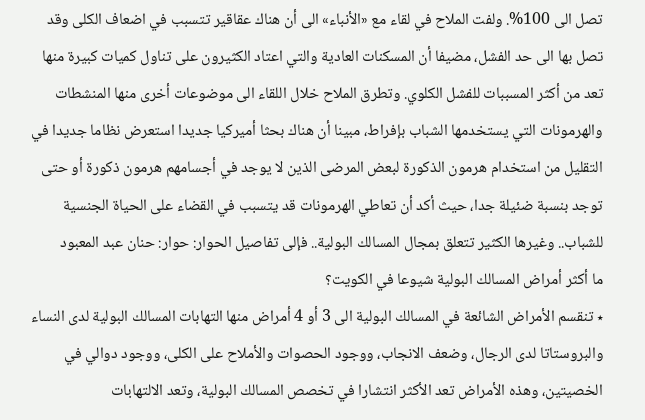تصل الى 100%. ولفت الملاح في لقاء مع «الأنباء» الى أن هناك عقاقير تتسبب في اضعاف الكلى وقد تصل بها الى حد الفشل، مضيفا أن المسكنات العادية والتي اعتاد الكثيرون على تناول كميات كبيرة منها تعد من أكثر المسببات للفشل الكلوي. وتطرق الملاح خلال اللقاء الى موضوعات أخرى منها المنشطات والهرمونات التي يستخدمها الشباب بإفراط، مبينا أن هناك بحثا أميركيا جديدا استعرض نظاما جديدا في التقليل من استخدام هرمون الذكورة لبعض المرضى الذين لا يوجد في أجسامهم هرمون ذكورة أو حتى توجد بنسبة ضئيلة جدا، حيث أكد أن تعاطي الهرمونات قد يتسبب في القضاء على الحياة الجنسية للشباب.. وغيرها الكثير تتعلق بمجال المسالك البولية.. فإلى تفاصيل الحوار: حوار: حنان عبد المعبود
ما أكثر أمراض المسالك البولية شيوعا في الكويت؟
٭ تنقسم الأمراض الشائعة في المسالك البولية الى 3 أو 4 أمراض منها التهابات المسالك البولية لدى النساء والبروستاتا لدى الرجال، وضعف الانجاب، ووجود الحصوات والأملاح على الكلى، ووجود دوالي في الخصيتين، وهذه الأمراض تعد الأكثر انتشارا في تخصص المسالك البولية، وتعد الالتهابات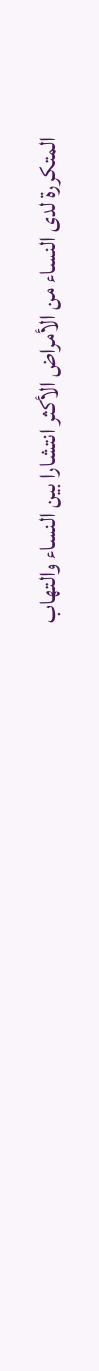المتكررة لدى النساء من الأمراض الأكثر انتشارا بين النساء والتهاب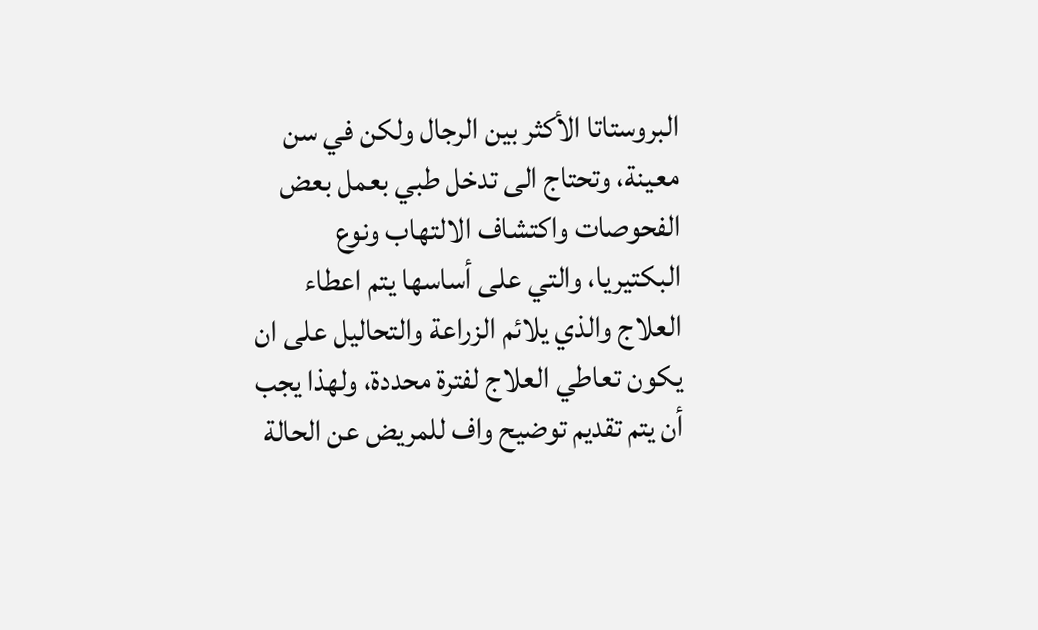البروستاتا الأكثر بين الرجال ولكن في سن معينة، وتحتاج الى تدخل طبي بعمل بعض الفحوصات واكتشاف الالتهاب ونوع البكتيريا، والتي على أساسها يتم اعطاء العلاج والذي يلائم الزراعة والتحاليل على ان يكون تعاطي العلاج لفترة محددة، ولهذا يجب أن يتم تقديم توضيح واف للمريض عن الحالة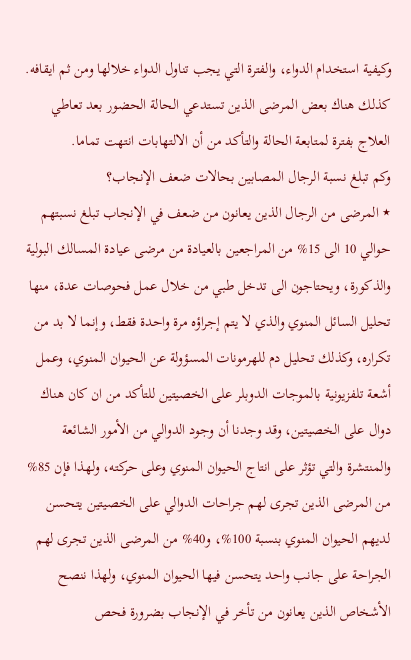وكيفية استخدام الدواء، والفترة التي يجب تناول الدواء خلالها ومن ثم ايقافه. كذلك هناك بعض المرضى الذين تستدعي الحالة الحضور بعد تعاطي العلاج بفترة لمتابعة الحالة والتأكد من أن الالتهابات انتهت تماما.
وكم تبلغ نسبة الرجال المصابين بحالات ضعف الإنجاب؟
٭ المرضى من الرجال الذين يعانون من ضعف في الإنجاب تبلغ نسبتهم حوالي 10 الى 15% من المراجعين بالعيادة من مرضى عيادة المسالك البولية والذكورة، ويحتاجون الى تدخل طبي من خلال عمل فحوصات عدة، منها تحليل السائل المنوي والذي لا يتم إجراؤه مرة واحدة فقط، وإنما لا بد من تكراره، وكذلك تحليل دم للهرمونات المسؤولة عن الحيوان المنوي، وعمل أشعة تلفزيونية بالموجات الدوبلر على الخصيتين للتأكد من ان كان هناك دوال على الخصيتين، وقد وجدنا أن وجود الدوالي من الأمور الشائعة والمنتشرة والتي تؤثر على انتاج الحيوان المنوي وعلى حركته، ولهذا فإن 85% من المرضى الذين تجرى لهم جراحات الدوالي على الخصيتين يتحسن لديهم الحيوان المنوي بنسبة 100%، و40% من المرضى الذين تجرى لهم الجراحة على جانب واحد يتحسن فيها الحيوان المنوي، ولهذا ننصح الأشخاص الذين يعانون من تأخر في الإنجاب بضرورة فحص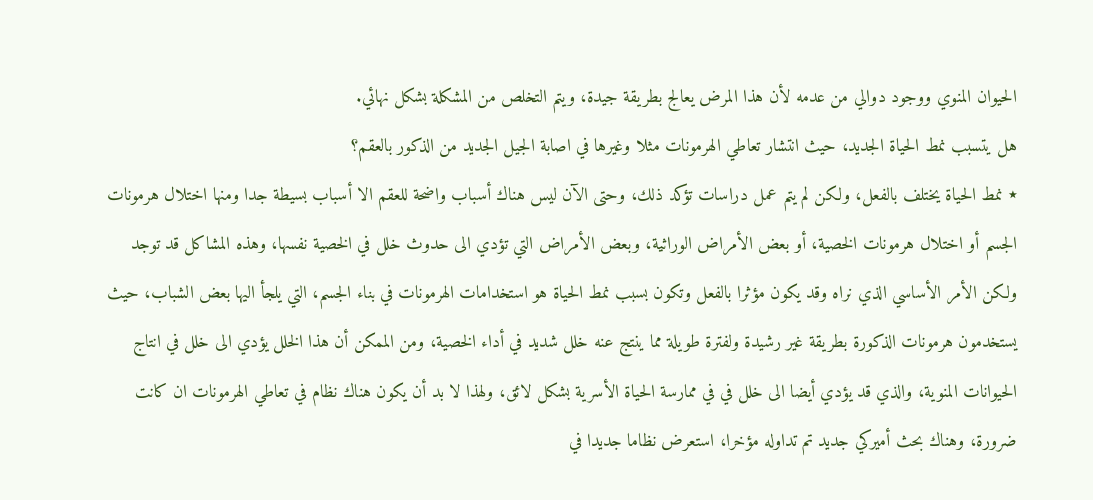الحيوان المنوي ووجود دوالي من عدمه لأن هذا المرض يعالج بطريقة جيدة، ويتم التخلص من المشكلة بشكل نهائي.
هل يتسبب نمط الحياة الجديد، حيث انتشار تعاطي الهرمونات مثلا وغيرها في اصابة الجيل الجديد من الذكور بالعقم؟
٭ نمط الحياة يختلف بالفعل، ولكن لم يتم عمل دراسات تؤكد ذلك، وحتى الآن ليس هناك أسباب واضحة للعقم الا أسباب بسيطة جدا ومنها اختلال هرمونات الجسم أو اختلال هرمونات الخصية، أو بعض الأمراض الوراثية، وبعض الأمراض التي تؤدي الى حدوث خلل في الخصية نفسها، وهذه المشاكل قد توجد ولكن الأمر الأساسي الذي نراه وقد يكون مؤثرا بالفعل وتكون بسبب نمط الحياة هو استخدامات الهرمونات في بناء الجسم، التي يلجأ اليها بعض الشباب، حيث يستخدمون هرمونات الذكورة بطريقة غير رشيدة ولفترة طويلة مما ينتج عنه خلل شديد في أداء الخصية، ومن الممكن أن هذا الخلل يؤدي الى خلل في انتاج الحيوانات المنوية، والذي قد يؤدي أيضا الى خلل في في ممارسة الحياة الأسرية بشكل لائق، ولهذا لا بد أن يكون هناك نظام في تعاطي الهرمونات ان كانت ضرورة، وهناك بحث أميركي جديد تم تداوله مؤخرا، استعرض نظاما جديدا في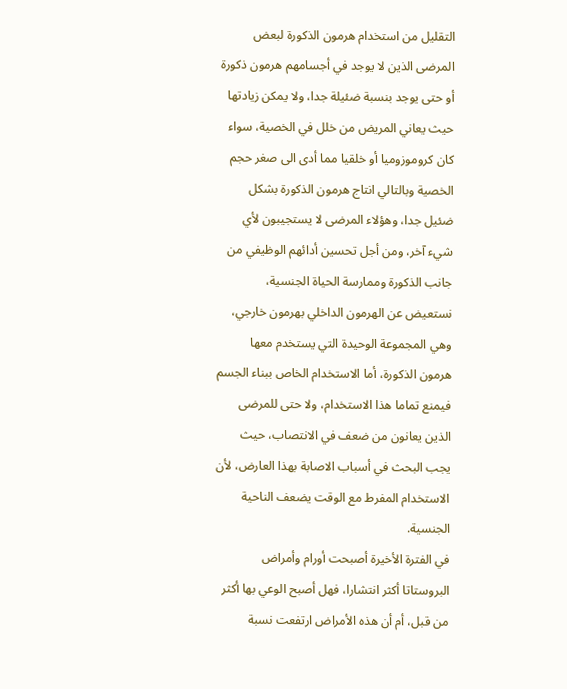التقليل من استخدام هرمون الذكورة لبعض المرضى الذين لا يوجد في أجسامهم هرمون ذكورة أو حتى يوجد بنسبة ضئيلة جدا، ولا يمكن زيادتها حيث يعاني المريض من خلل في الخصية، سواء كان كروموزوميا أو خلقيا مما أدى الى صغر حجم الخصية وبالتالي انتاج هرمون الذكورة بشكل ضئيل جدا، وهؤلاء المرضى لا يستجيبون لأي شيء آخر، ومن أجل تحسين أدائهم الوظيفي من جانب الذكورة وممارسة الحياة الجنسية، نستعيض عن الهرمون الداخلي بهرمون خارجي، وهي المجموعة الوحيدة التي يستخدم معها هرمون الذكورة، أما الاستخدام الخاص ببناء الجسم فيمنع تماما هذا الاستخدام، ولا حتى للمرضى الذين يعانون من ضعف في الانتصاب، حيث يجب البحث في أسباب الاصابة بهذا العارض، لأن الاستخدام المفرط مع الوقت يضعف الناحية الجنسية.
في الفترة الأخيرة أصبحت أورام وأمراض البروستاتا أكثر انتشارا، فهل أصبح الوعي بها أكثر من قبل، أم أن هذه الأمراض ارتفعت نسبة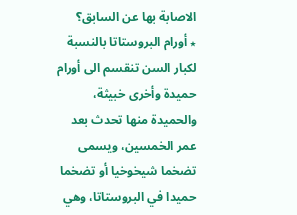الاصابة بها عن السابق؟
٭ أورام البروستاتا بالنسبة لكبار السن تنقسم الى أورام حميدة وأخرى خبيثة، والحميدة منها تحدث بعد عمر الخمسين، ويسمى تضخما شيخوخيا أو تضخما حميدا في البروستاتا، وهي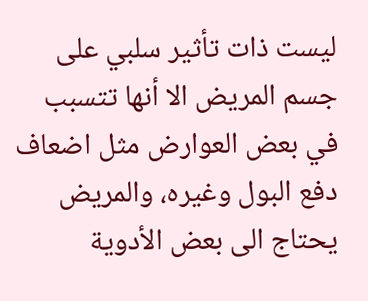ليست ذات تأثير سلبي على جسم المريض الا أنها تتسبب في بعض العوارض مثل اضعاف دفع البول وغيره، والمريض يحتاج الى بعض الأدوية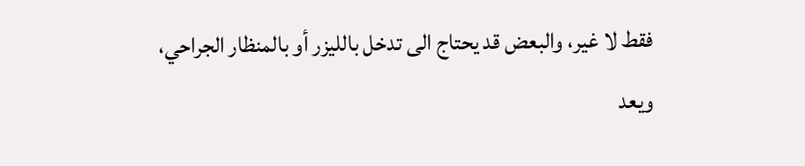فقط لا غير، والبعض قد يحتاج الى تدخل بالليزر أو بالمنظار الجراحي، ويعد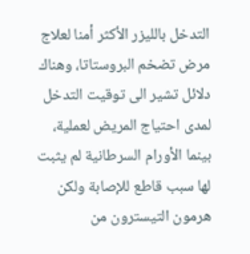التدخل بالليزر الأكثر أمنا لعلاج مرض تضخم البروستاتا، وهناك دلائل تشير الى توقيت التدخل لمدى احتياج المريض لعملية، بينما الأورام السرطانية لم يثبت لها سبب قاطع للإصابة ولكن هرمون التيسترون من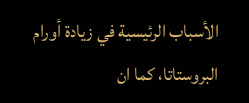الأسباب الرئيسية في زيادة أورام البروستاتا، كما ان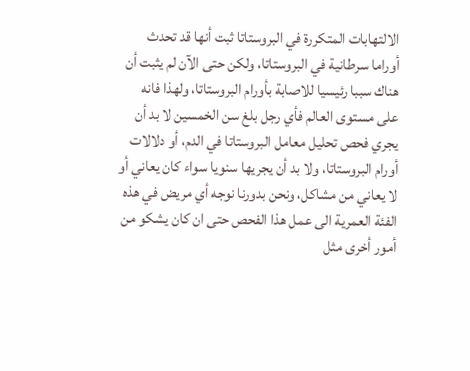الالتهابات المتكررة في البروستاتا ثبت أنها قد تحدث أوراما سرطانية في البروستاتا، ولكن حتى الآن لم يثبت أن هناك سببا رئيسيا للاصابة بأورام البروستاتا، ولهذا فانه على مستوى العالم فأي رجل بلغ سن الخمسين لا بد أن يجري فحص تحليل معامل البروستاتا في الدم، أو دلالات أورام البروستاتا، ولا بد أن يجريها سنويا سواء كان يعاني أو لا يعاني من مشاكل، ونحن بدورنا نوجه أي مريض في هذه الفئة العمرية الى عمل هذا الفحص حتى ان كان يشكو من أمور أخرى مثل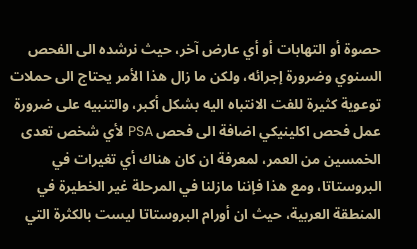حصوة أو التهابات أو أي عارض آخر، حيث نرشده الى الفحص السنوي وضرورة إجرائه، ولكن ما زال هذا الأمر يحتاج الى حملات توعوية كثيرة للفت الانتباه اليه بشكل أكبر، والتنبيه على ضرورة عمل فحص اكلينيكي اضافة الى فحص PSA لأي شخص تعدى الخمسين من العمر، لمعرفة ان كان هناك أي تغيرات في البروستاتا، ومع هذا فإننا مازلنا في المرحلة غير الخطيرة في المنطقة العربية، حيث ان أورام البروستاتا ليست بالكثرة التي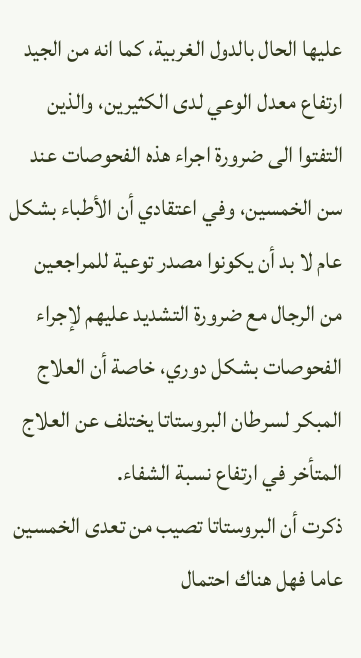عليها الحال بالدول الغربية، كما انه من الجيد ارتفاع معدل الوعي لدى الكثيرين، والذين التفتوا الى ضرورة اجراء هذه الفحوصات عند سن الخمسين، وفي اعتقادي أن الأطباء بشكل عام لا بد أن يكونوا مصدر توعية للمراجعين من الرجال مع ضرورة التشديد عليهم لإجراء الفحوصات بشكل دوري، خاصة أن العلاج المبكر لسرطان البروستاتا يختلف عن العلاج المتأخر في ارتفاع نسبة الشفاء.
ذكرت أن البروستاتا تصيب من تعدى الخمسين عاما فهل هناك احتمال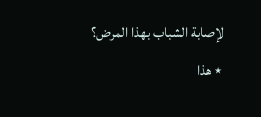لإصابة الشباب بهذا المرض؟
٭ هذا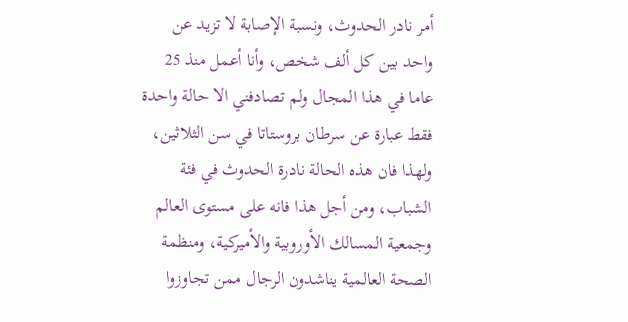أمر نادر الحدوث، ونسبة الإصابة لا تزيد عن واحد بين كل ألف شخص، وأنا أعمل منذ 25 عاما في هذا المجال ولم تصادفني الا حالة واحدة فقط عبارة عن سرطان بروستاتا في سن الثلاثين، ولهذا فان هذه الحالة نادرة الحدوث في فئة الشباب، ومن أجل هذا فانه على مستوى العالم وجمعية المسالك الأوروبية والأميركية، ومنظمة الصحة العالمية يناشدون الرجال ممن تجاوزوا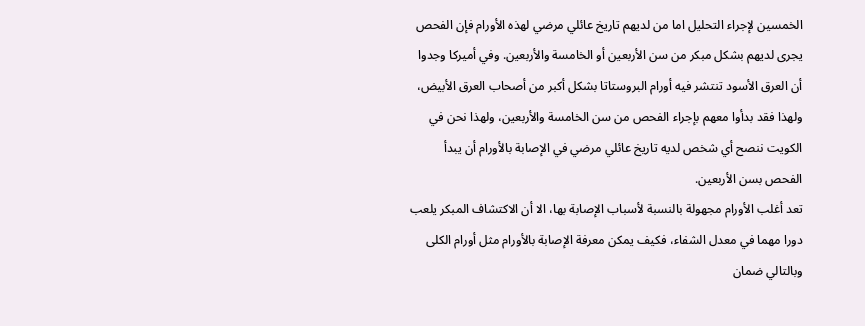الخمسين لإجراء التحليل اما من لديهم تاريخ عائلي مرضي لهذه الأورام فإن الفحص يجرى لديهم بشكل مبكر من سن الأربعين أو الخامسة والأربعين. وفي أميركا وجدوا أن العرق الأسود تنتشر فيه أورام البروستاتا بشكل أكبر من أصحاب العرق الأبيض، ولهذا فقد بدأوا معهم بإجراء الفحص من سن الخامسة والأربعين، ولهذا نحن في الكويت ننصح أي شخص لديه تاريخ عائلي مرضي في الإصابة بالأورام أن يبدأ الفحص بسن الأربعين.
تعد أغلب الأورام مجهولة بالنسبة لأسباب الإصابة بها، الا أن الاكتشاف المبكر يلعب دورا مهما في معدل الشفاء، فكيف يمكن معرفة الإصابة بالأورام مثل أورام الكلى وبالتالي ضمان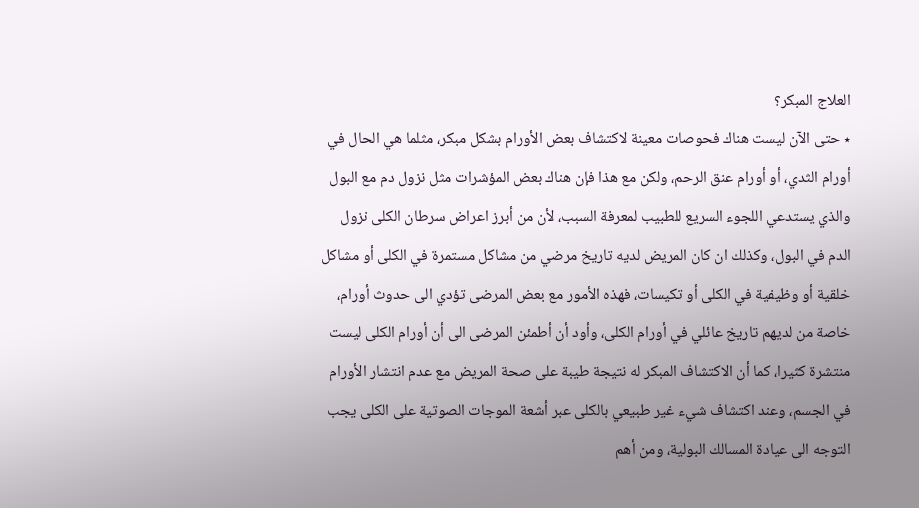العلاج المبكر؟
٭ حتى الآن ليست هناك فحوصات معينة لاكتشاف بعض الأورام بشكل مبكر، مثلما هي الحال في أورام الثدي، أو أورام عنق الرحم، ولكن مع هذا فإن هناك بعض المؤشرات مثل نزول دم مع البول والذي يستدعي اللجوء السريع للطبيب لمعرفة السبب، لأن من أبرز اعراض سرطان الكلى نزول الدم في البول، وكذلك ان كان المريض لديه تاريخ مرضي من مشاكل مستمرة في الكلى أو مشاكل خلقية أو وظيفية في الكلى أو تكيسات، فهذه الأمور مع بعض المرضى تؤدي الى حدوث أورام، خاصة من لديهم تاريخ عائلي في أورام الكلى، وأود أن أطمئن المرضى الى أن أورام الكلى ليست منتشرة كثيرا، كما أن الاكتشاف المبكر له نتيجة طيبة على صحة المريض مع عدم انتشار الأورام في الجسم، وعند اكتشاف شيء غير طبيعي بالكلى عبر أشعة الموجات الصوتية على الكلى يجب التوجه الى عيادة المسالك البولية، ومن أهم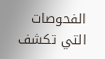الفحوصات التي تكشف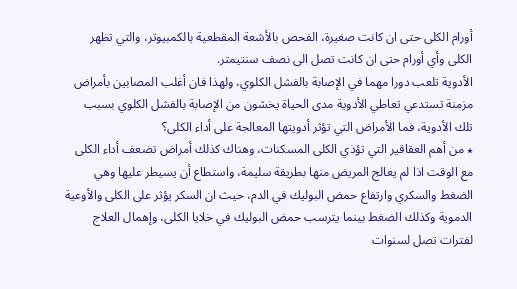أورام الكلى حتى ان كانت صغيرة، الفحص بالأشعة المقطعية بالكمبيوتر، والتي تظهر الكلى وأي أورام حتى ان كانت تصل الى نصف سنتيمتر.
الأدوية تلعب دورا مهما في الإصابة بالفشل الكلوي، ولهذا فان أغلب المصابين بأمراض مزمنة تستدعي تعاطي الأدوية مدى الحياة يخشون من الإصابة بالفشل الكلوي بسبب تلك الأدوية، فما الأمراض التي تؤثر أدويتها المعالجة على أداء الكلى؟
٭ من أهم العقاقير التي تؤذي الكلى المسكنات، وهناك كذلك أمراض تضعف أداء الكلى مع الوقت اذا لم يعالج المريض منها بطريقة سليمة، واستطاع أن يسيطر عليها وهي الضغط والسكري وارتفاع حمض البوليك في الدم، حيث ان السكر يؤثر على الكلى والأوعية الدموية وكذلك الضغط بينما يترسب حمض البوليك في خلايا الكلى، وإهمال العلاج لفترات تصل لسنوات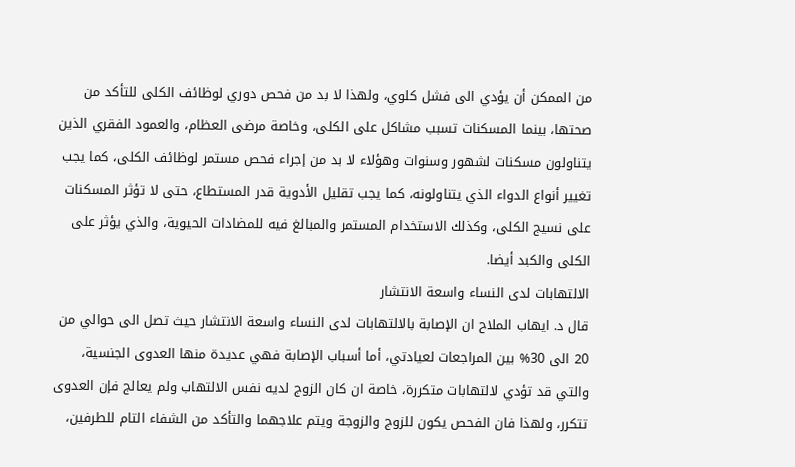من الممكن أن يؤدي الى فشل كلوي، ولهذا لا بد من فحص دوري لوظائف الكلى للتأكد من صحتها، بينما المسكنات تسبب مشاكل على الكلى، وخاصة مرضى العظام، والعمود الفقري الذين يتناولون مسكنات لشهور وسنوات وهؤلاء لا بد من إجراء فحص مستمر لوظائف الكلى، كما يجب تغيير أنواع الدواء الذي يتناولونه، كما يجب تقليل الأدوية قدر المستطاع، حتى لا تؤثر المسكنات على نسيج الكلى، وكذلك الاستخدام المستمر والمبالغ فيه للمضادات الحيوية، والذي يؤثر على الكلى والكبد أيضا.
الالتهابات لدى النساء واسعة الانتشار
قال د. ايهاب الملاح ان الإصابة بالالتهابات لدى النساء واسعة الانتشار حيث تصل الى حوالي من 20 الى 30% بين المراجعات لعيادتي، أما أسباب الإصابة فهي عديدة منها العدوى الجنسية، والتي قد تؤدي لالتهابات متكررة، خاصة ان كان الزوج لديه نفس الالتهاب ولم يعالج فإن العدوى تتكرر، ولهذا فان الفحص يكون للزوج والزوجة ويتم علاجهما والتأكد من الشفاء التام للطرفين،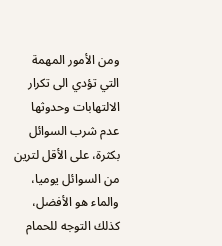ومن الأمور المهمة التي تؤدي الى تكرار الالتهابات وحدوثها عدم شرب السوائل بكثرة، على الأقل لترين من السوائل يوميا، والماء هو الأفضل، كذلك التوجه للحمام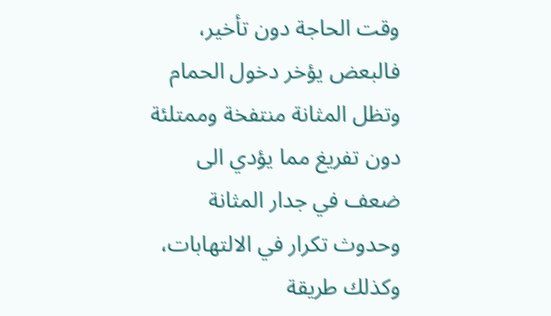وقت الحاجة دون تأخير، فالبعض يؤخر دخول الحمام وتظل المثانة منتفخة وممتلئة دون تفريغ مما يؤدي الى ضعف في جدار المثانة وحدوث تكرار في الالتهابات، وكذلك طريقة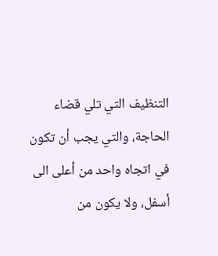التنظيف التي تلي قضاء الحاجة، والتي يجب أن تكون في اتجاه واحد من أعلى الى أسفل، ولا يكون من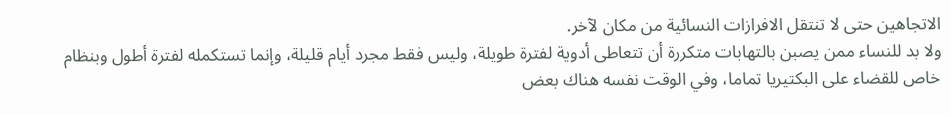الاتجاهين حتى لا تنتقل الافرازات النسائية من مكان لآخر.
ولا بد للنساء ممن يصبن بالتهابات متكررة أن تتعاطى أدوية لفترة طويلة، وليس فقط مجرد أيام قليلة، وإنما تستكمله لفترة أطول وبنظام خاص للقضاء على البكتيريا تماما، وفي الوقت نفسه هناك بعض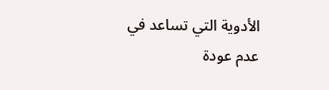الأدوية التي تساعد في عدم عودة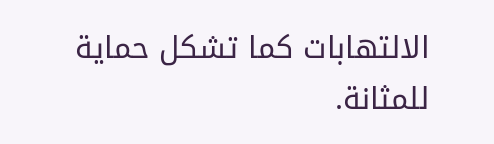الالتهابات كما تشكل حماية للمثانة.